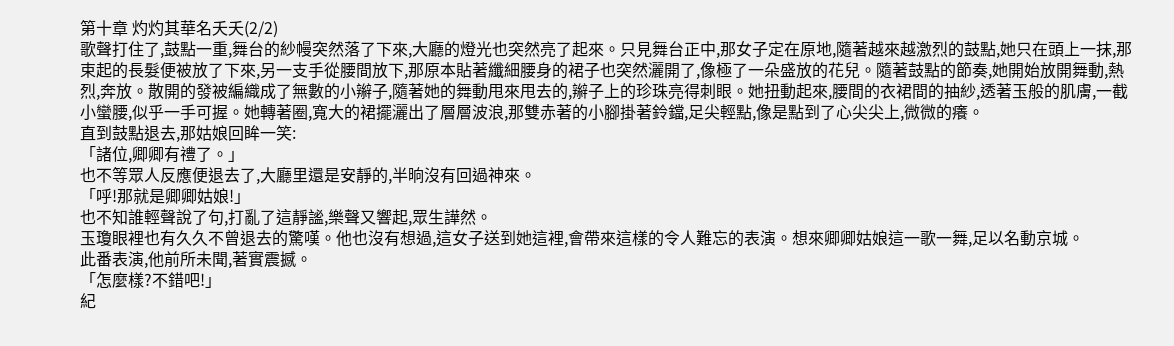第十章 灼灼其華名夭夭(2/2)
歌聲打住了,鼓點一重,舞台的紗幔突然落了下來,大廳的燈光也突然亮了起來。只見舞台正中,那女子定在原地,隨著越來越激烈的鼓點,她只在頭上一抹,那束起的長髮便被放了下來,另一支手從腰間放下,那原本貼著纖細腰身的裙子也突然灑開了,像極了一朵盛放的花兒。隨著鼓點的節奏,她開始放開舞動,熱烈,奔放。散開的發被編織成了無數的小辮子,隨著她的舞動甩來甩去的,辮子上的珍珠亮得刺眼。她扭動起來,腰間的衣裙間的抽紗,透著玉般的肌膚,一截小蠻腰,似乎一手可握。她轉著圈,寬大的裙擺灑出了層層波浪,那雙赤著的小腳掛著鈴鐺,足尖輕點,像是點到了心尖尖上,微微的癢。
直到鼓點退去,那姑娘回眸一笑:
「諸位,卿卿有禮了。」
也不等眾人反應便退去了,大廳里還是安靜的,半晌沒有回過神來。
「呼!那就是卿卿姑娘!」
也不知誰輕聲說了句,打亂了這靜謐,樂聲又響起,眾生譁然。
玉瓊眼裡也有久久不曾退去的驚嘆。他也沒有想過,這女子送到她這裡,會帶來這樣的令人難忘的表演。想來卿卿姑娘這一歌一舞,足以名動京城。
此番表演,他前所未聞,著實震撼。
「怎麼樣?不錯吧!」
紀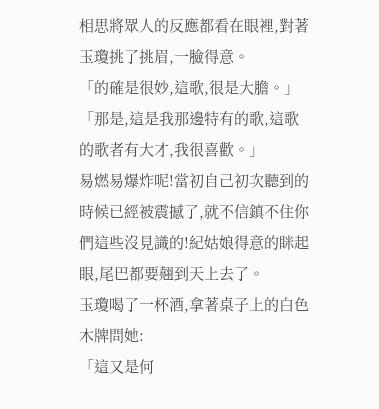相思將眾人的反應都看在眼裡,對著玉瓊挑了挑眉,一臉得意。
「的確是很妙,這歌,很是大膽。」
「那是,這是我那邊特有的歌,這歌的歌者有大才,我很喜歡。」
易燃易爆炸呢!當初自己初次聽到的時候已經被震撼了,就不信鎮不住你們這些沒見識的!紀姑娘得意的眯起眼,尾巴都要翹到天上去了。
玉瓊喝了一杯酒,拿著桌子上的白色木牌問她:
「這又是何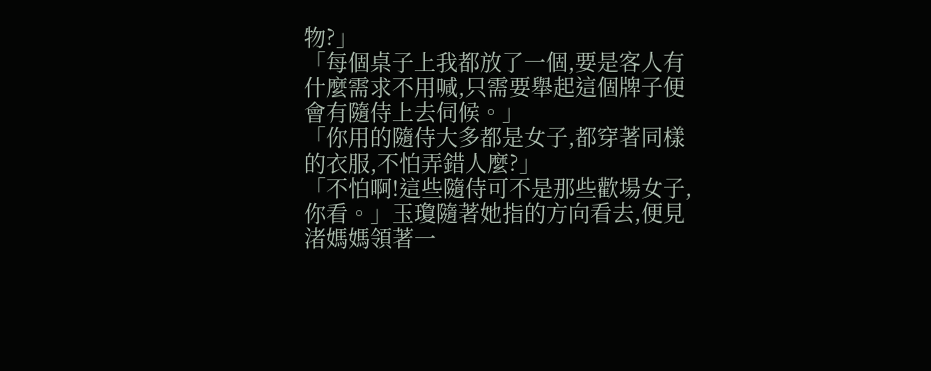物?」
「每個桌子上我都放了一個,要是客人有什麼需求不用喊,只需要舉起這個牌子便會有隨侍上去伺候。」
「你用的隨侍大多都是女子,都穿著同樣的衣服,不怕弄錯人麼?」
「不怕啊!這些隨侍可不是那些歡場女子,你看。」玉瓊隨著她指的方向看去,便見渚媽媽領著一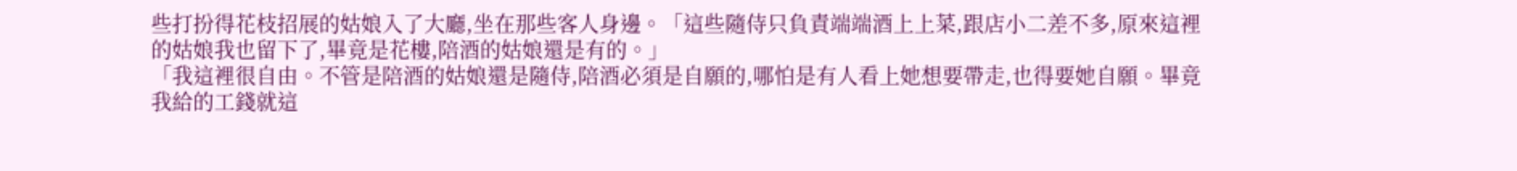些打扮得花枝招展的姑娘入了大廳,坐在那些客人身邊。「這些隨侍只負責端端酒上上菜,跟店小二差不多,原來這裡的姑娘我也留下了,畢竟是花樓,陪酒的姑娘還是有的。」
「我這裡很自由。不管是陪酒的姑娘還是隨侍,陪酒必須是自願的,哪怕是有人看上她想要帶走,也得要她自願。畢竟我給的工錢就這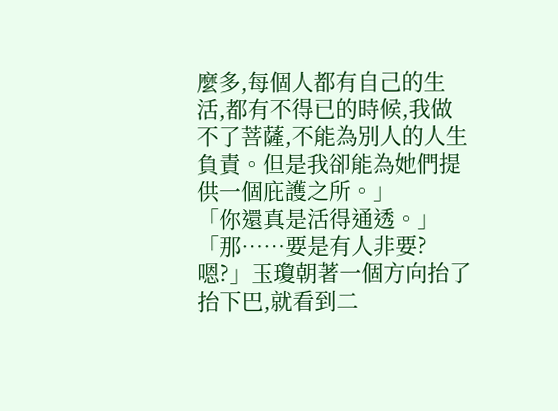麼多,每個人都有自己的生活,都有不得已的時候,我做不了菩薩,不能為別人的人生負責。但是我卻能為她們提供一個庇護之所。」
「你還真是活得通透。」
「那……要是有人非要?嗯?」玉瓊朝著一個方向抬了抬下巴,就看到二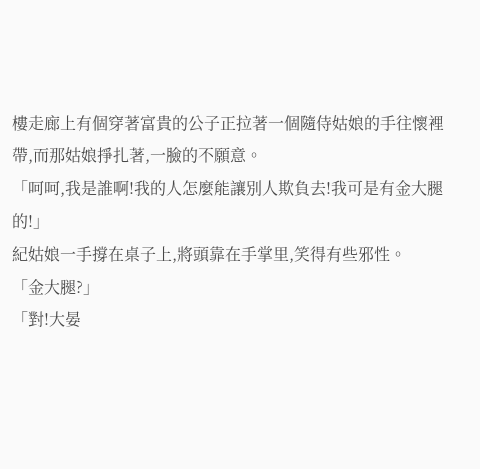樓走廊上有個穿著富貴的公子正拉著一個隨侍姑娘的手往懷裡帶,而那姑娘掙扎著,一臉的不願意。
「呵呵,我是誰啊!我的人怎麼能讓別人欺負去!我可是有金大腿的!」
紀姑娘一手撐在桌子上,將頭靠在手掌里,笑得有些邪性。
「金大腿?」
「對!大晏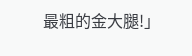最粗的金大腿!」